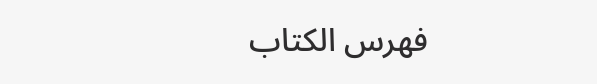فهرس الكتاب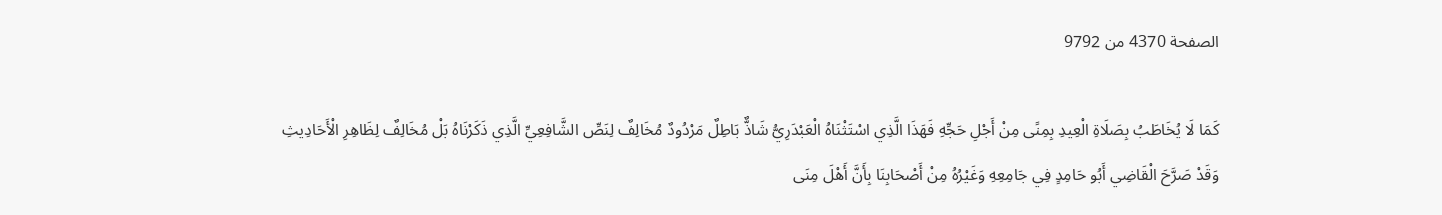الصفحة 4370 من 9792

كَمَا لَا يُخَاطَبُ بِصَلَاةِ الْعِيدِ بِمِنًى مِنْ أَجْلِ حَجِّهِ فَهَذَا الَّذِي اسْتَثْنَاهُ الْعَبْدَرِيُّ شَاذٌّ بَاطِلٌ مَرْدُودٌ مُخَالِفٌ لِنَصِّ الشَّافِعِيِّ الَّذِي ذَكَرْنَاهُ بَلْ مُخَالِفٌ لِظَاهِرِ الْأَحَادِيثِ وَقَدْ صَرَّحَ الْقَاضِي أَبُو حَامِدٍ فِي جَامِعِهِ وَغَيْرُهُ مِنْ أَصْحَابِنَا بِأَنَّ أَهْلَ مِنَى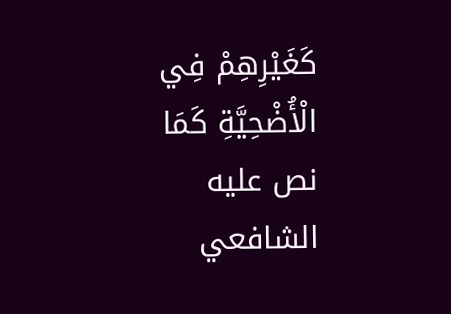كَغَيْرِهِمْ فِي الْأُضْحِيَّةِ كَمَا نص عليه الشافعي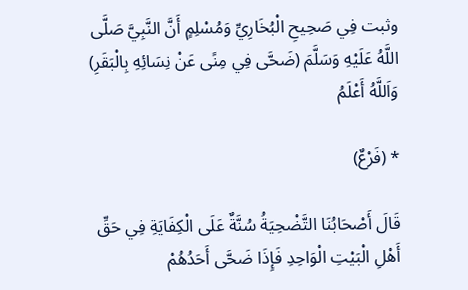وثبت فِي صَحِيحِ الْبُخَارِيِّ وَمُسْلِمٍ أَنَّ النَّبِيَّ صَلَّى اللَّهُ عَلَيْهِ وَسَلَّمَ (ضَحَّى فِي مِنًى عَنْ نِسَائِهِ بِالْبَقَرِ) وَاَللَّهُ أَعْلَمُ

* (فَرْعٌ)

قَالَ أَصْحَابُنَا التَّضْحِيَةُ سُنَّةٌ عَلَى الْكِفَايَةِ فِي حَقِّ أَهْلِ الْبَيْتِ الْوَاحِدِ فَإِذَا ضَحَّى أَحَدُهُمْ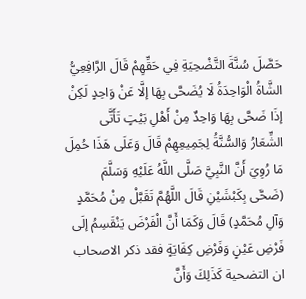حَصَّلَ سُنَّةَ التَّضْحِيَةِ فِي حَقِّهِمْ قَالَ الرَّافِعِيُّ الشَّاةُ الْوَاحِدَةُ لَا يُضَحَّى بِهَا إلَّا عَنْ وَاحِدٍ لَكِنْ إذَا ضَحَّى بِهَا وَاحِدٌ مِنْ أَهْلِ بَيْتٍ تَأَتَّى الشِّعَارُ وَالسُّنَّةُ لِجَمِيعِهِمْ قَالَ وَعَلَى هَذَا حُمِلَ مَا رُوِيَ أَنَّ النَّبِيَّ صَلَّى اللَّهُ عَلَيْهِ وَسَلَّمَ (ضَحَّى بِكَبْشَيْنِ قَالَ اللَّهُمَّ تَقَبَّلْ مِنْ مُحَمَّدٍ وَآلِ مُحَمَّدٍ) قَالَ وَكَمَا أَنَّ الْفَرْضَ يَنْقَسِمُ إلَى فَرْضِ عَيْنٍ وَفَرْضِ كِفَايَةٍ فقد ذكر الاصحاب ان التضحية كَذَلِكَ وَأَنَّ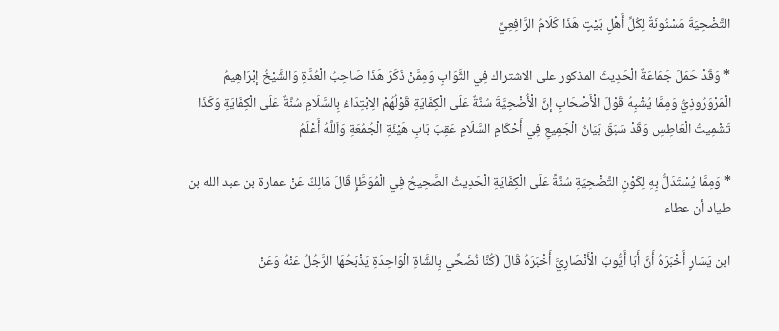التَّضْحِيَةَ مَسْنُونَةٌ لِكُلِّ أَهْلِ بَيْتٍ هَذَا كَلَامُ الرَّافِعِيِّ

* وَقَدْ حَمَلَ جَمَاعَةٌ الْحَدِيثَ المذكور على الاشتراك فِي الثَّوَابِ وَمِمَّنْ ذَكَرَ هَذَا صَاحِبُ الْعُدَّةِ وَالشَّيْخُ إبْرَاهِيمُ الْمَرْوَرُوذِيُّ وَمِمَّا يُشْبِهُ قَوْلَ الْأَصْحَابِ إنَّ الْأُضْحِيَّةَ سُنَّةٌ عَلَى الْكِفَايَةِ قَوْلُهُمْ الِابْتِدَاءُ بِالسَّلَامِ سُنَّةٌ عَلَى الْكِفَايَةِ وَكَذَا تَشْمِيتُ الْعَاطِسِ وَقَدْ سَبَقَ بَيَانُ الْجَمِيعِ فِي أَحْكَامِ السَّلَامِ عَقِبَ بَابِ هَيْئَةِ الْجُمُعَةِ وَاَللَّهُ أَعْلَمُ

* وَمِمَّا يُسْتَدَلُّ بِهِ لِكَوْنِ التَّضْحِيَةِ سُنَّةً عَلَى الْكِفَايَةِ الْحَدِيثُ الصَّحِيحُ فِي الْمُوَطَّإِ قَالَ مَالِكٌ عَنْ عمارة بن عبد الله بن طياد أن عطاء

ابن يَسَارٍ أَخْبَرَهُ أَنَّ أَبَا أَيُّوبَ الْأَنْصَارِيَّ أَخْبَرَهُ قَالَ (كُنَّا نُضَحِّي بِالشَّاةِ الْوَاحِدَةِ يَذْبَحُهَا الرَّجُلُ عَنْهُ وَعَنْ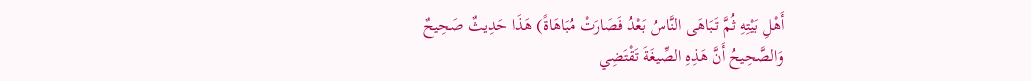أَهْلِ بَيْتِهِ ثُمَّ تَبَاهَى النَّاسُ بَعْدُ فَصَارَتْ مُبَاهَاةً) هَذَا حَدِيثٌ صَحِيحٌ وَالصَّحِيحُ أَنَّ هَذِهِ الصِّيغَةَ تَقْتَضِي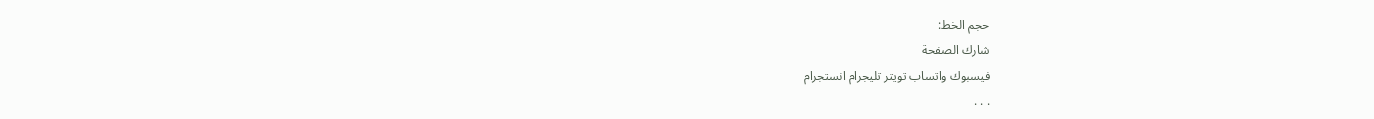حجم الخط:
شارك الصفحة
فيسبوك واتساب تويتر تليجرام انستجرام
. . .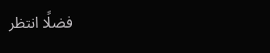فضلًا انتظر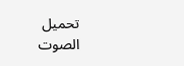تحميل الصوت